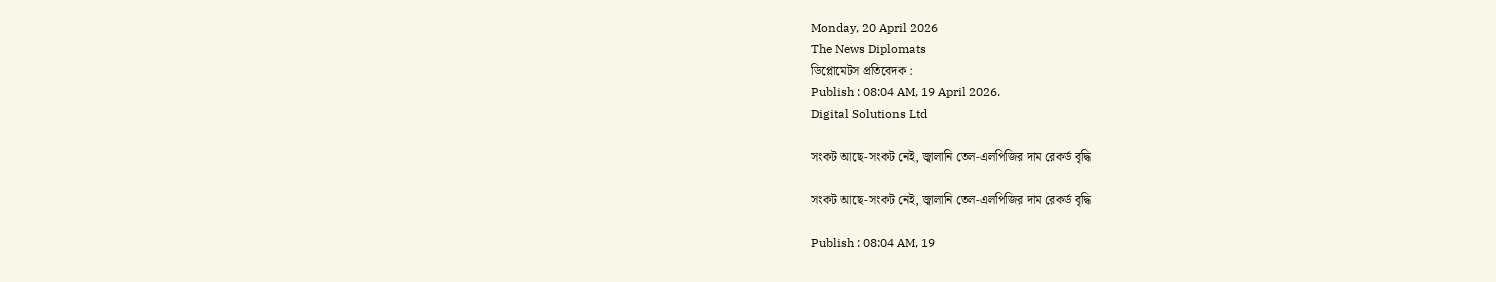Monday, 20 April 2026
The News Diplomats
ডিপ্লোমেটস প্রতিবেদক :
Publish : 08:04 AM, 19 April 2026.
Digital Solutions Ltd

সংকট আছে-সংকট নেই, জ্বালানি তেল-এলপিজির দাম রেকর্ড বৃদ্ধি

সংকট আছে-সংকট নেই, জ্বালানি তেল-এলপিজির দাম রেকর্ড বৃদ্ধি

Publish : 08:04 AM, 19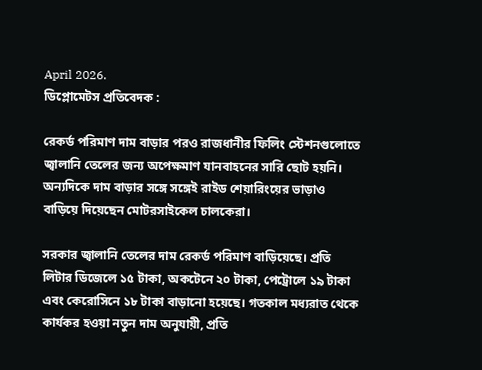April 2026.
ডিপ্লোমেটস প্রতিবেদক :

রেকর্ড পরিমাণ দাম বাড়ার পরও রাজধানীর ফিলিং স্টেশনগুলোতে জ্বালানি তেলের জন্য অপেক্ষমাণ যানবাহনের সারি ছোট হয়নি। অন্যদিকে দাম বাড়ার সঙ্গে সঙ্গেই রাইড শেয়ারিংয়ের ভাড়াও বাড়িয়ে দিয়েছেন মোটরসাইকেল চালকেরা।

সরকার জ্বালানি তেলের দাম রেকর্ড পরিমাণ বাড়িয়েছে। প্রতি লিটার ডিজেলে ১৫ টাকা, অকটেনে ২০ টাকা, পেট্রোলে ১৯ টাকা এবং কেরোসিনে ১৮ টাকা বাড়ানো হয়েছে। গতকাল মধ্যরাত থেকে কার্যকর হওয়া নতুন দাম অনুযায়ী, প্রতি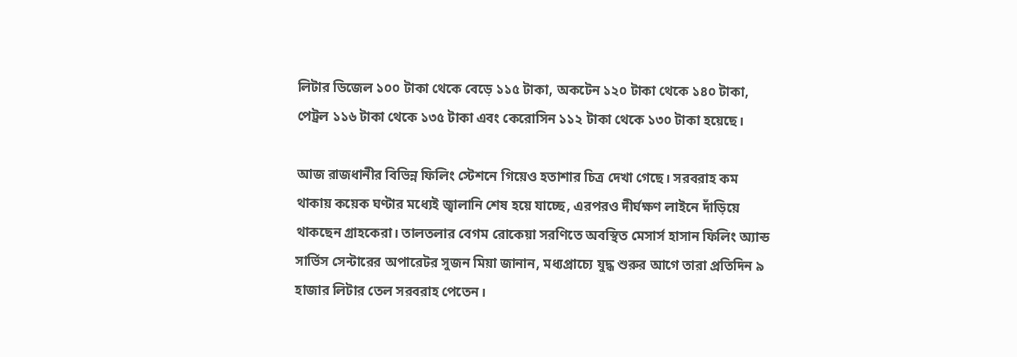লিটার ডিজেল ১০০ টাকা থেকে বেড়ে ১১৫ টাকা, অকটেন ১২০ টাকা থেকে ১৪০ টাকা, পেট্রল ১১৬ টাকা থেকে ১৩৫ টাকা এবং কেরোসিন ১১২ টাকা থেকে ১৩০ টাকা হয়েছে।

আজ রাজধানীর বিভিন্ন ফিলিং স্টেশনে গিয়েও হতাশার চিত্র দেখা গেছে। সরবরাহ কম থাকায় কয়েক ঘণ্টার মধ্যেই জ্বালানি শেষ হয়ে যাচ্ছে, এরপরও দীর্ঘক্ষণ লাইনে দাঁড়িয়ে থাকছেন গ্রাহকেরা। তালতলার বেগম রোকেয়া সরণিতে অবস্থিত মেসার্স হাসান ফিলিং অ্যান্ড সার্ভিস সেন্টারের অপারেটর সুজন মিয়া জানান, মধ্যপ্রাচ্যে যুদ্ধ শুরুর আগে তারা প্রতিদিন ৯ হাজার লিটার তেল সরবরাহ পেতেন।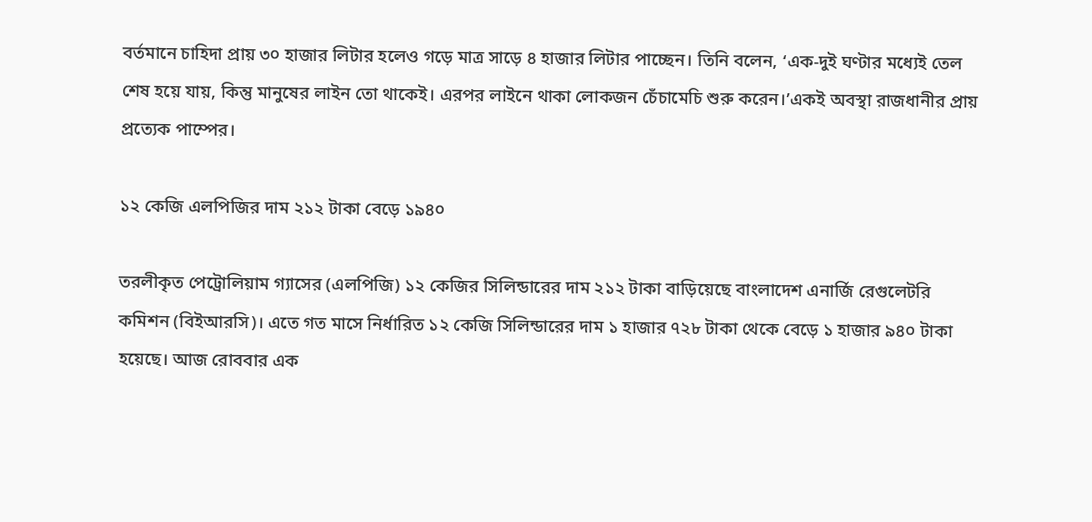বর্তমানে চাহিদা প্রায় ৩০ হাজার লিটার হলেও গড়ে মাত্র সাড়ে ৪ হাজার লিটার পাচ্ছেন। তিনি বলেন, ‘এক-দুই ঘণ্টার মধ্যেই তেল শেষ হয়ে যায়, কিন্তু মানুষের লাইন তো থাকেই। এরপর লাইনে থাকা লোকজন চেঁচামেচি শুরু করেন।’একই অবস্থা রাজধানীর প্রায় প্রত্যেক পাম্পের।

১২ কেজি এলপিজির দাম ২১২ টাকা বেড়ে ১৯৪০

তরলীকৃত পেট্রোলিয়াম গ্যাসের (এলপিজি) ১২ কেজির সিলিন্ডারের দাম ২১২ টাকা বাড়িয়েছে বাংলাদেশ এনার্জি রেগুলেটরি কমিশন (বিইআরসি)। এতে গত মাসে নির্ধারিত ১২ কেজি সিলিন্ডারের দাম ১ হাজার ৭২৮ টাকা থেকে বেড়ে ১ হাজার ৯৪০ টাকা হয়েছে। আজ রোববার এক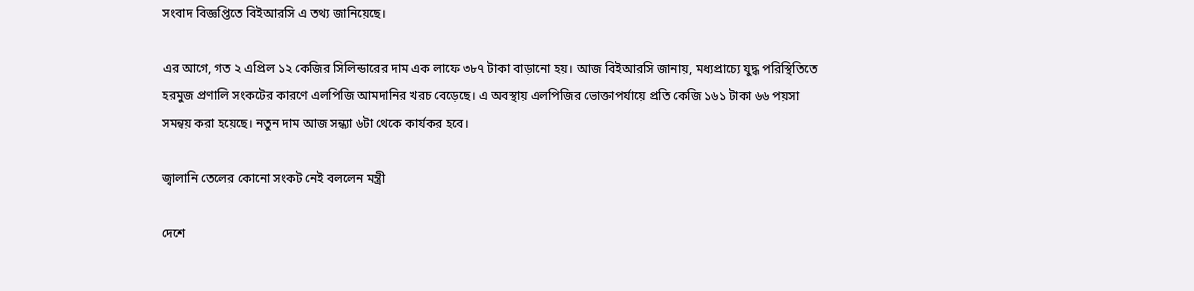সংবাদ বিজ্ঞপ্তিতে বিইআরসি এ তথ্য জানিয়েছে।

এর আগে, গত ২ এপ্রিল ১২ কেজির সিলিন্ডারের দাম এক লাফে ৩৮৭ টাকা বাড়ানো হয়। আজ বিইআরসি জানায়, মধ্যপ্রাচ্যে যুদ্ধ পরিস্থিতিতে হরমুজ প্রণালি সংকটের কারণে এলপিজি আমদানির খরচ বেড়েছে। এ অবস্থায় এলপিজির ভোক্তাপর্যায়ে প্রতি কেজি ১৬১ টাকা ৬৬ পয়সা সমন্বয় করা হয়েছে। নতুন দাম আজ সন্ধ্যা ৬টা থেকে কার্যকর হবে।

জ্বালানি তেলের কোনো সংকট নেই বললেন মন্ত্রী

দেশে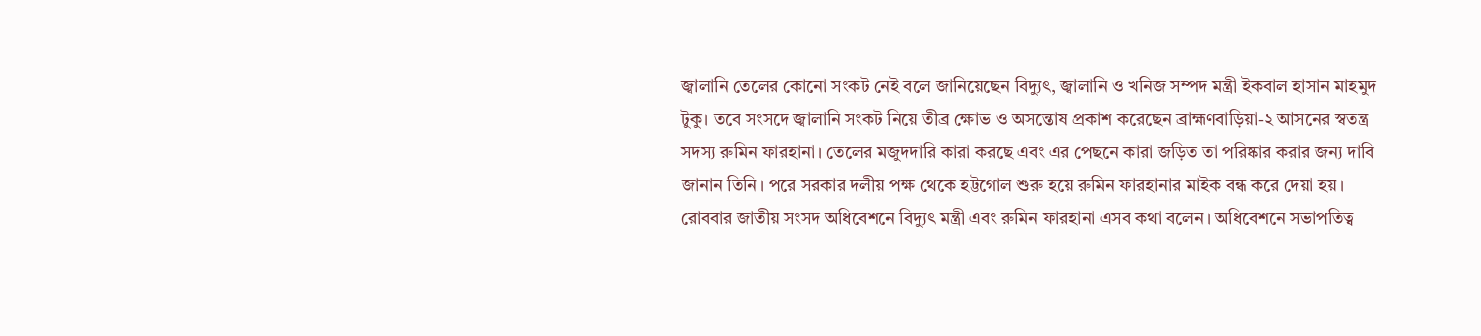জ্বালানি তেলের কোনো সংকট নেই বলে জানিয়েছেন বিদ্যুৎ, জ্বালানি ও খনিজ সম্পদ মন্ত্রী ইকবাল হাসান মাহমুদ টুকু। তবে সংসদে জ্বালানি সংকট নিয়ে তীব্র ক্ষোভ ও অসন্তোষ প্রকাশ করেছেন ব্রাহ্মণবাড়িয়া-২ আসনের স্বতন্ত্র সদস্য রুমিন ফারহানা। তেলের মজুদদারি কারা করছে এবং এর পেছনে কারা জড়িত তা পরিষ্কার করার জন্য দাবি জানান তিনি। পরে সরকার দলীয় পক্ষ থেকে হট্টগোল শুরু হয়ে রুমিন ফারহানার মাইক বন্ধ করে দেয়া হয়। রোববার জাতীয় সংসদ অধিবেশনে বিদ্যুৎ মন্ত্রী এবং রুমিন ফারহানা এসব কথা বলেন। অধিবেশনে সভাপতিত্ব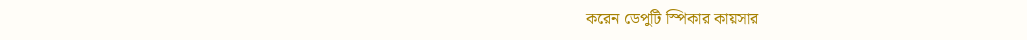করেন ডেপুটি স্পিকার কায়সার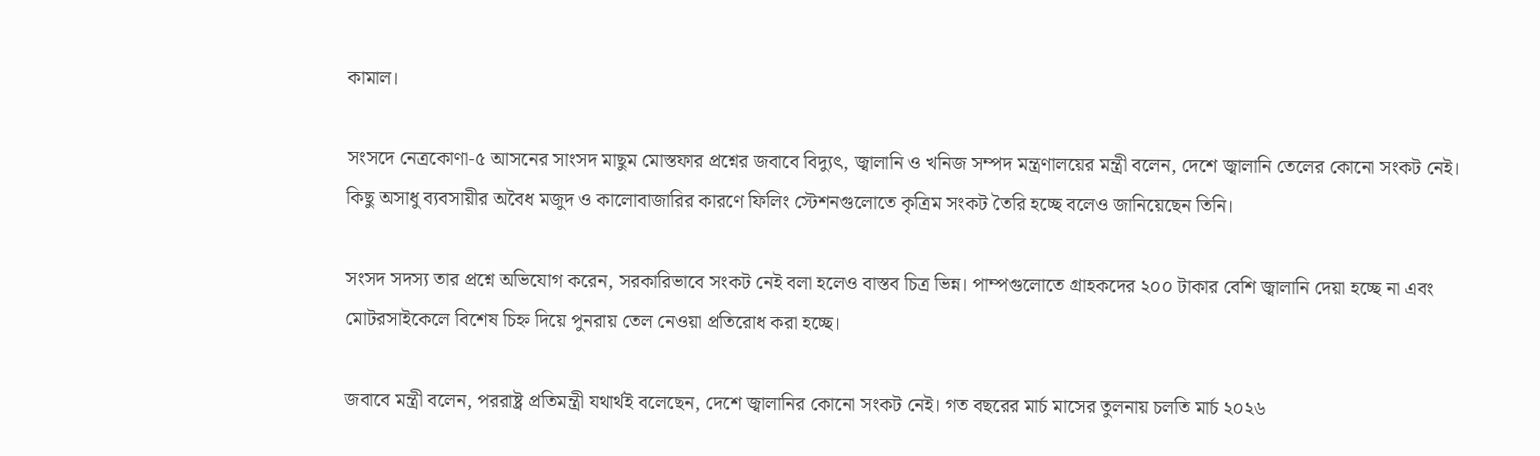কামাল।

সংসদে নেত্রকোণা-৫ আসনের সাংসদ মাছুম মোস্তফার প্রশ্নের জবাবে বিদ্যুৎ, জ্বালানি ও খনিজ সম্পদ মন্ত্রণালয়ের মন্ত্রী বলেন, দেশে জ্বালানি তেলের কোনো সংকট নেই। কিছু অসাধু ব্যবসায়ীর অবৈধ মজুদ ও কালোবাজারির কারণে ফিলিং স্টেশনগুলোতে কৃত্রিম সংকট তৈরি হচ্ছে বলেও জানিয়েছেন তিনি।

সংসদ সদস্য তার প্রশ্নে অভিযোগ করেন, সরকারিভাবে সংকট নেই বলা হলেও বাস্তব চিত্র ভিন্ন। পাম্পগুলোতে গ্রাহকদের ২০০ টাকার বেশি জ্বালানি দেয়া হচ্ছে না এবং মোটরসাইকেলে বিশেষ চিহ্ন দিয়ে পুনরায় তেল নেওয়া প্রতিরোধ করা হচ্ছে।

জবাবে মন্ত্রী বলেন, পররাষ্ট্র প্রতিমন্ত্রী যথার্থই বলেছেন, দেশে জ্বালানির কোনো সংকট নেই। গত বছরের মার্চ মাসের তুলনায় চলতি মার্চ ২০২৬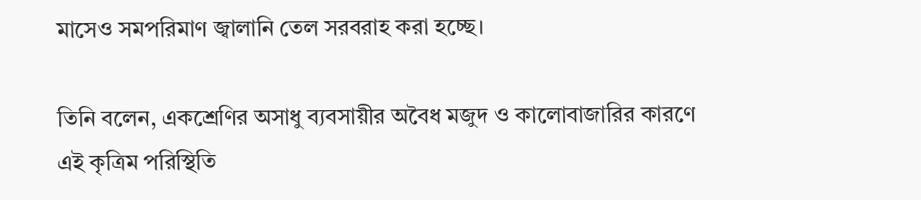মাসেও সমপরিমাণ জ্বালানি তেল সরবরাহ করা হচ্ছে।

তিনি বলেন, একশ্রেণির অসাধু ব্যবসায়ীর অবৈধ মজুদ ও কালোবাজারির কারণে এই কৃত্রিম পরিস্থিতি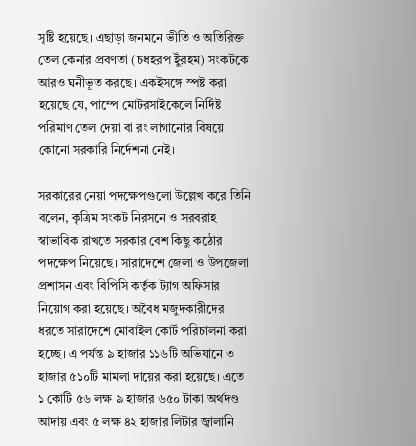সৃষ্টি হয়েছে। এছাড়া জনমনে ভীতি ও অতিরিক্ত তেল কেনার প্রবণতা (চধহরপ ইুঁরহম) সংকটকে আরও ঘনীভূত করছে। একইসঙ্গে স্পষ্ট করা হয়েছে যে, পাম্পে মোটরসাইকেলে নির্দিষ্ট পরিমাণ তেল দেয়া বা রং লাগানোর বিষয়ে কোনো সরকারি নির্দেশনা নেই।

সরকারের নেয়া পদক্ষেপগুলো উল্লেখ করে তিনি বলেন, কৃত্রিম সংকট নিরসনে ও সরবরাহ স্বাভাবিক রাখতে সরকার বেশ কিছু কঠোর পদক্ষেপ নিয়েছে। সারাদেশে জেলা ও উপজেলা প্রশাসন এবং বিপিসি কর্তৃক ট্যাগ অফিসার নিয়োগ করা হয়েছে। অবৈধ মজুদকারীদের ধরতে সারাদেশে মোবাইল কোর্ট পরিচালনা করা হচ্ছে। এ পর্যন্ত ৯ হাজার ১১৬টি অভিযানে ৩ হাজার ৫১০টি মামলা দায়ের করা হয়েছে। এতে ১ কোটি ৫৬ লক্ষ ৯ হাজার ৬৫০ টাকা অর্থদণ্ড আদায় এবং ৫ লক্ষ ৪২ হাজার লিটার জ্বালানি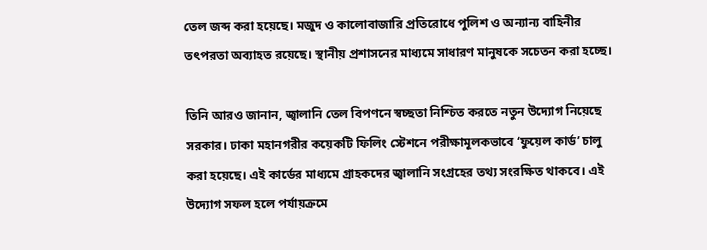তেল জব্দ করা হয়েছে। মজুদ ও কালোবাজারি প্রতিরোধে পুলিশ ও অন্যান্য বাহিনীর তৎপরতা অব্যাহত রয়েছে। স্থানীয় প্রশাসনের মাধ্যমে সাধারণ মানুষকে সচেতন করা হচ্ছে।

তিনি আরও জানান, জ্বালানি তেল বিপণনে স্বচ্ছতা নিশ্চিত করতে নতুন উদ্যোগ নিয়েছে সরকার। ঢাকা মহানগরীর কয়েকটি ফিলিং স্টেশনে পরীক্ষামূলকভাবে ‘ফুয়েল কার্ড’ চালু করা হয়েছে। এই কার্ডের মাধ্যমে গ্রাহকদের জ্বালানি সংগ্রহের তথ্য সংরক্ষিত থাকবে। এই উদ্যোগ সফল হলে পর্যায়ক্রমে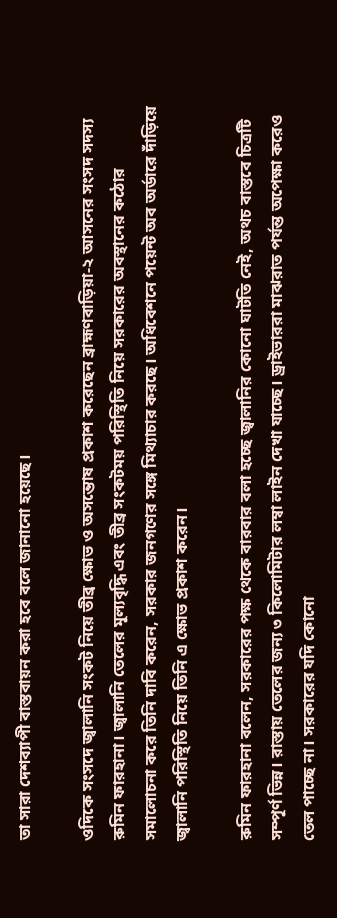তা সারা দেশব্যাপী বাস্তবায়ন করা হবে বলে জানানো হয়েছে।

ওদিকে সংসদে জ্বালানি সংকট নিয়ে তীব্র ক্ষোভ ও অসন্তোষ প্রকাশ করেছেন ব্রাহ্মণবাড়িয়া-২ আসনের সংসদ সদস্য রুমিন ফারহানা। জ্বালানি তেলের মূল্যবৃদ্ধি এবং তীব্র সংকটময় পরিস্থিতি নিয়ে সরকারের অবস্থানের কঠোর সমালোচনা করে তিনি দাবি করেন, সরকার জনগণের সঙ্গে মিথ্যাচার করছে। অধিবেশনে পয়েন্ট অব অর্ডারে দাঁড়িয়ে জ্বালানি পরিস্থিতি নিয়ে তিনি এ ক্ষোভ প্রকাশ করেন।

রুমিন ফারহানা বলেন, সরকারের পক্ষ থেকে বারবার বলা হচ্ছে জ্বালানির কোনো ঘাটতি নেই, অথচ বাস্তবে চিত্রটি সম্পূর্ণ ভিন্ন। রাস্তায় তেলের জন্য ৩ কিলোমিটার লম্বা লাইন দেখা যাচ্ছে। ড্রাইভাররা মাঝরাত পর্যন্ত অপেক্ষা করেও তেল পাচ্ছে না। সরকারের যদি কোনো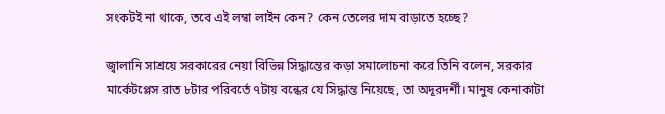সংকটই না থাকে, তবে এই লম্বা লাইন কেন? কেন তেলের দাম বাড়াতে হচ্ছে?

জ্বালানি সাশ্রয়ে সরকারের নেয়া বিভিন্ন সিদ্ধান্তের কড়া সমালোচনা করে তিনি বলেন, সরকার মার্কেটপ্লেস রাত ৮টার পরিবর্তে ৭টায় বন্ধের যে সিদ্ধান্ত নিয়েছে, তা অদূরদর্শী। মানুষ কেনাকাটা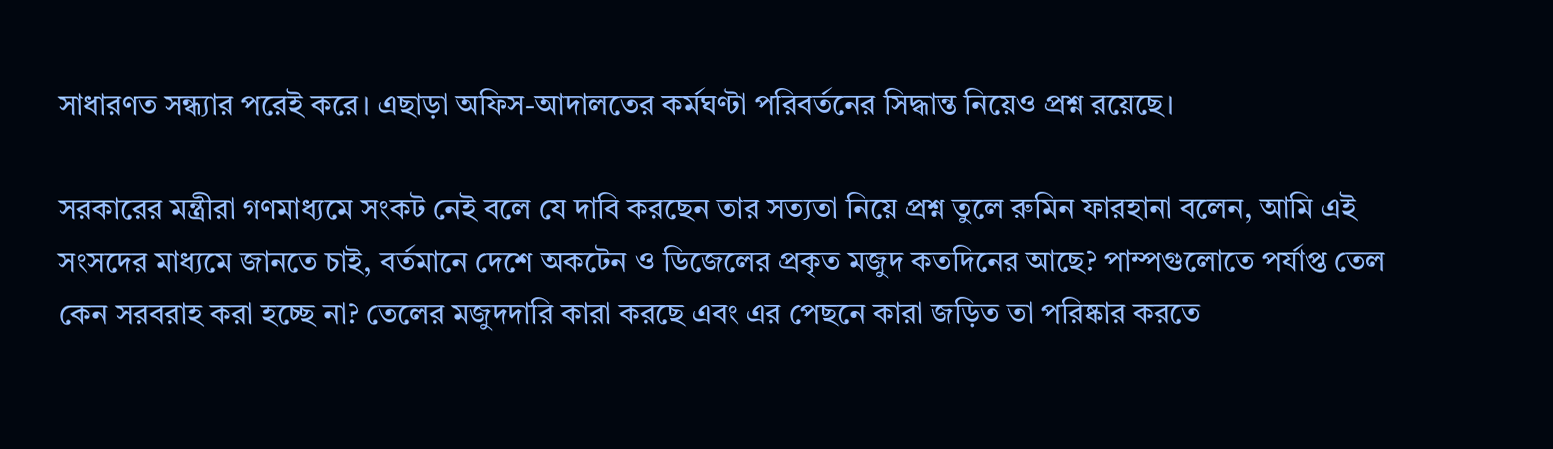সাধারণত সন্ধ্যার পরেই করে। এছাড়া অফিস-আদালতের কর্মঘণ্টা পরিবর্তনের সিদ্ধান্ত নিয়েও প্রশ্ন রয়েছে।

সরকারের মন্ত্রীরা গণমাধ্যমে সংকট নেই বলে যে দাবি করছেন তার সত্যতা নিয়ে প্রশ্ন তুলে রুমিন ফারহানা বলেন, আমি এই সংসদের মাধ্যমে জানতে চাই, বর্তমানে দেশে অকটেন ও ডিজেলের প্রকৃত মজুদ কতদিনের আছে? পাম্পগুলোতে পর্যাপ্ত তেল কেন সরবরাহ করা হচ্ছে না? তেলের মজুদদারি কারা করছে এবং এর পেছনে কারা জড়িত তা পরিষ্কার করতে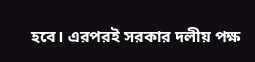হবে। এরপরই সরকার দলীয় পক্ষ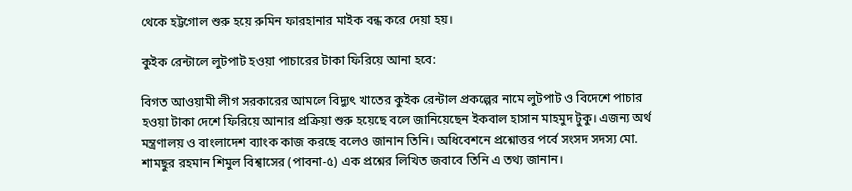থেকে হট্টগোল শুরু হয়ে রুমিন ফারহানার মাইক বন্ধ করে দেয়া হয়।

কুইক রেন্টালে লুটপাট হওয়া পাচারের টাকা ফিরিয়ে আনা হবে:

বিগত আওয়ামী লীগ সরকারের আমলে বিদ্যুৎ খাতের কুইক রেন্টাল প্রকল্পের নামে লুটপাট ও বিদেশে পাচার হওয়া টাকা দেশে ফিরিয়ে আনার প্রক্রিয়া শুরু হয়েছে বলে জানিয়েছেন ইকবাল হাসান মাহমুদ টুকু। এজন্য অর্থ মন্ত্রণালয় ও বাংলাদেশ ব্যাংক কাজ করছে বলেও জানান তিনি। অধিবেশনে প্রশ্নোত্তর পর্বে সংসদ সদস্য মো. শামছুর রহমান শিমুল বিশ্বাসের (পাবনা-৫) এক প্রশ্নের লিখিত জবাবে তিনি এ তথ্য জানান।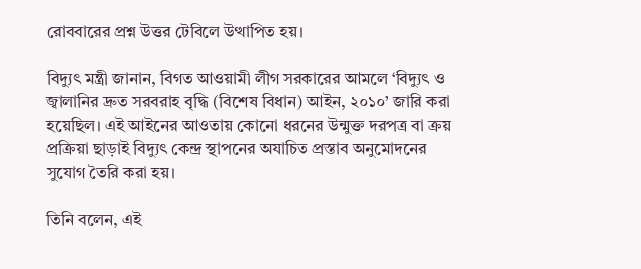রোববারের প্রশ্ন উত্তর টেবিলে উত্থাপিত হয়।

বিদ্যুৎ মন্ত্রী জানান, বিগত আওয়ামী লীগ সরকারের আমলে ‘বিদ্যুৎ ও জ্বালানির দ্রুত সরবরাহ বৃদ্ধি (বিশেষ বিধান) আইন, ২০১০’ জারি করা হয়েছিল। এই আইনের আওতায় কোনো ধরনের উন্মুক্ত দরপত্র বা ক্রয় প্রক্রিয়া ছাড়াই বিদ্যুৎ কেন্দ্র স্থাপনের অযাচিত প্রস্তাব অনুমোদনের সুযোগ তৈরি করা হয়।

তিনি বলেন, এই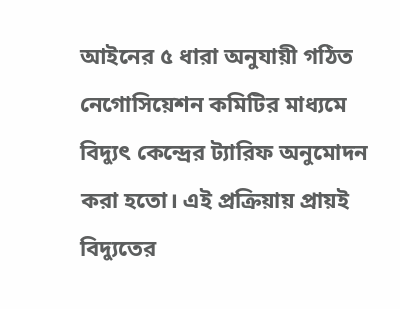আইনের ৫ ধারা অনুযায়ী গঠিত নেগোসিয়েশন কমিটির মাধ্যমে বিদ্যুৎ কেন্দ্রের ট্যারিফ অনুমোদন করা হতো। এই প্রক্রিয়ায় প্রায়ই বিদ্যুতের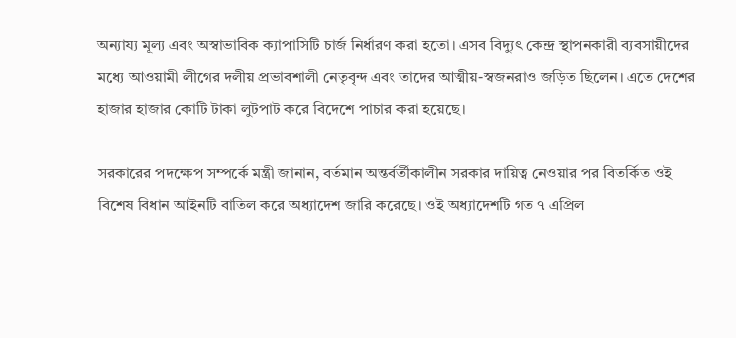অন্যায্য মূল্য এবং অস্বাভাবিক ক্যাপাসিটি চার্জ নির্ধারণ করা হতো। এসব বিদ্যুৎ কেন্দ্র স্থাপনকারী ব্যবসায়ীদের মধ্যে আওয়ামী লীগের দলীয় প্রভাবশালী নেতৃবৃন্দ এবং তাদের আত্মীয়-স্বজনরাও জড়িত ছিলেন। এতে দেশের হাজার হাজার কোটি টাকা লুটপাট করে বিদেশে পাচার করা হয়েছে।

সরকারের পদক্ষেপ সম্পর্কে মন্ত্রী জানান, বর্তমান অন্তর্বর্তীকালীন সরকার দায়িত্ব নেওয়ার পর বিতর্কিত ওই বিশেষ বিধান আইনটি বাতিল করে অধ্যাদেশ জারি করেছে। ওই অধ্যাদেশটি গত ৭ এপ্রিল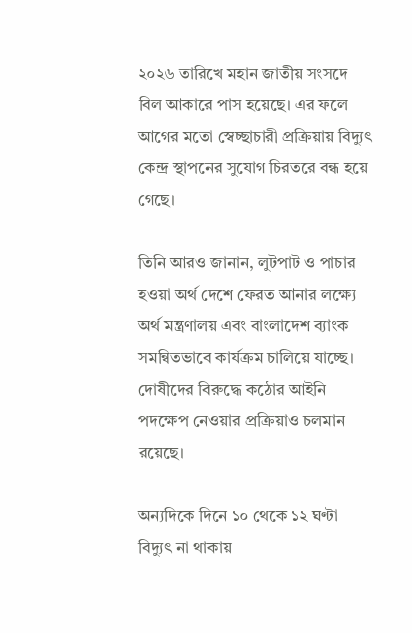২০২৬ তারিখে মহান জাতীয় সংসদে বিল আকারে পাস হয়েছে। এর ফলে আগের মতো স্বেচ্ছাচারী প্রক্রিয়ায় বিদ্যুৎ কেন্দ্র স্থাপনের সুযোগ চিরতরে বন্ধ হয়ে গেছে।

তিনি আরও জানান, লুটপাট ও পাচার হওয়া অর্থ দেশে ফেরত আনার লক্ষ্যে অর্থ মন্ত্রণালয় এবং বাংলাদেশ ব্যাংক সমন্বিতভাবে কার্যক্রম চালিয়ে যাচ্ছে। দোষীদের বিরুদ্ধে কঠোর আইনি পদক্ষেপ নেওয়ার প্রক্রিয়াও চলমান রয়েছে।

অন্যদিকে দিনে ১০ থেকে ১২ ঘণ্টা বিদ্যুৎ না থাকায়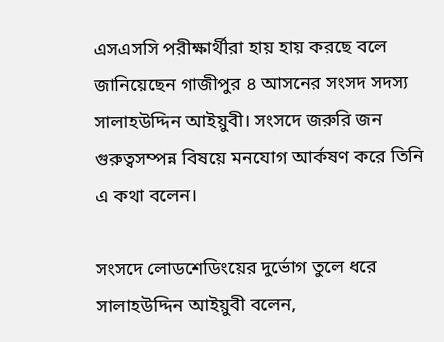এসএসসি পরীক্ষার্থীরা হায় হায় করছে বলে জানিয়েছেন গাজীপুর ৪ আসনের সংসদ সদস্য সালাহউদ্দিন আইয়ুবী। সংসদে জরুরি জন গুরুত্বসম্পন্ন বিষয়ে মনযোগ আর্কষণ করে তিনি এ কথা বলেন।

সংসদে লোডশেডিংয়ের দুর্ভোগ তুলে ধরে সালাহউদ্দিন আইয়ুবী বলেন,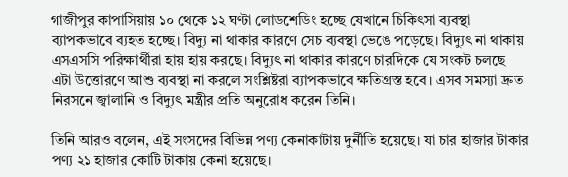গাজীপুর কাপাসিয়ায় ১০ থেকে ১২ ঘণ্টা লোডশেডিং হচ্ছে যেখানে চিকিৎসা ব্যবস্থা ব্যাপকভাবে ব্যহত হচ্ছে। বিদ্যু না থাকার কারণে সেচ ব্যবস্থা ভেঙে পড়েছে। বিদ্যুৎ না থাকায় এসএসসি পরিক্ষার্থীরা হায় হায় করছে। বিদ্যুৎ না থাকার কারণে চারদিকে যে সংকট চলছে এটা উত্তোরণে আশু ব্যবস্থা না করলে সংশ্লিষ্টরা ব্যাপকভাবে ক্ষতিগ্রস্ত হবে। এসব সমস্যা দ্রুত নিরসনে জ্বালানি ও বিদ্যুৎ মন্ত্রীর প্রতি অনুরোধ করেন তিনি।

তিনি আরও বলেন, এই সংসদের বিভিন্ন পণ্য কেনাকাটায় দুর্নীতি হয়েছে। যা চার হাজার টাকার পণ্য ২১ হাজার কোটি টাকায় কেনা হয়েছে।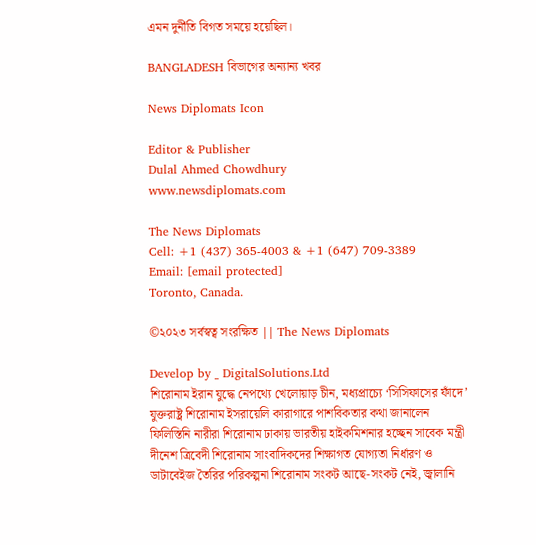এমন দুর্নীতি বিগত সময়ে হয়েছিল।

BANGLADESH বিভাগের অন্যান্য খবর

News Diplomats Icon

Editor & Publisher
Dulal Ahmed Chowdhury
www.newsdiplomats.com

The News Diplomats
Cell: +1 (437) 365-4003 & +1 (647) 709-3389
Email: [email protected]
Toronto, Canada.

©২০২৩ সর্বস্বত্ব সংরক্ষিত || The News Diplomats

Develop by _ DigitalSolutions.Ltd
শিরোনাম ইরান যুদ্ধে নেপথ্যে খেলোয়াড় চীন, মধ্যপ্রাচ্যে ‘সিসিফাসের ফাঁদে’ যুক্তরাষ্ট্র শিরোনাম ইসরায়েলি কারাগারে পাশবিকতার কথা জানালেন ফিলিস্তিনি নারীরা শিরোনাম ঢাকায় ভারতীয় হাইকমিশনার হচ্ছেন সাবেক মন্ত্রী দীনেশ ত্রিবেদী শিরোনাম সাংবাদিকদের শিক্ষাগত যোগ্যতা নির্ধারণ ও ডাটাবেইজ তৈরির পরিকল্পনা শিরোনাম সংকট আছে-সংকট নেই, জ্বালানি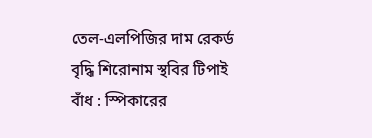তেল-এলপিজির দাম রেকর্ড বৃদ্ধি শিরোনাম স্থবির টিপাই বাঁধ : স্পিকারের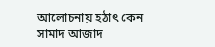আলোচনায় হঠাৎ কেন সামাদ আজাদ